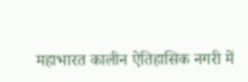महाभारत कालीन ऐतिहासिक नगरी में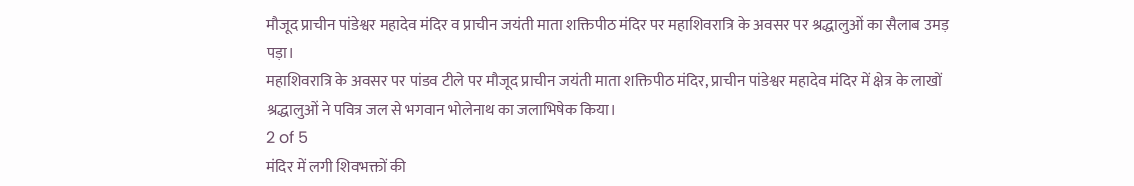मौजूद प्राचीन पांडेश्वर महादेव मंदिर व प्राचीन जयंती माता शक्तिपीठ मंदिर पर महाशिवरात्रि के अवसर पर श्रद्धालुओं का सैलाब उमड़ पड़ा।
महाशिवरात्रि के अवसर पर पांडव टीले पर मौजूद प्राचीन जयंती माता शक्तिपीठ मंदिर, प्राचीन पांडेश्वर महादेव मंदिर में क्षेत्र के लाखों श्रद्धालुओं ने पवित्र जल से भगवान भोलेनाथ का जलाभिषेक किया।
2 of 5
मंदिर में लगी शिवभक्तों की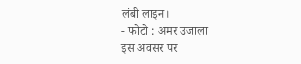लंबी लाइन।
- फोटो : अमर उजाला
इस अवसर पर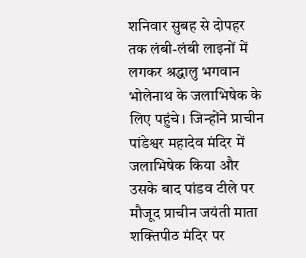शनिवार सुबह से दोपहर तक लंबी-लंबी लाइनों में लगकर श्रद्धालु भगवान भोलेनाथ के जलाभिषेक के लिए पहुंचे। जिन्होंने प्राचीन पांडेश्वर महादेव मंदिर में जलाभिषेक किया और उसके बाद पांडव टीले पर मौजूद प्राचीन जयंती माता शक्तिपीठ मंदिर पर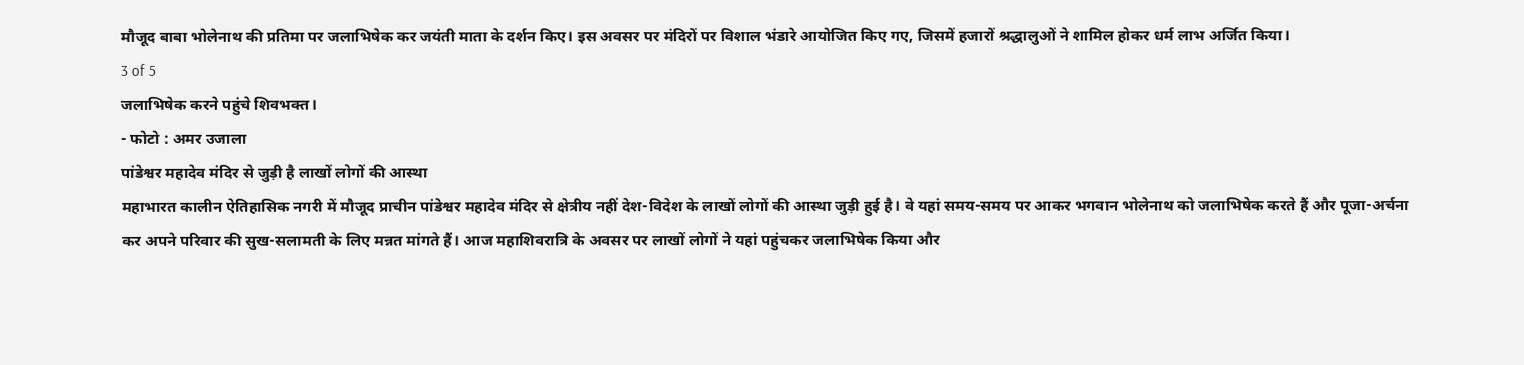मौजूद बाबा भोलेनाथ की प्रतिमा पर जलाभिषेक कर जयंती माता के दर्शन किए। इस अवसर पर मंदिरों पर विशाल भंडारे आयोजित किए गए, जिसमें हजारों श्रद्धालुओं ने शामिल होकर धर्म लाभ अर्जित किया।
3 of 5
जलाभिषेक करने पहुंचे शिवभक्त।
- फोटो : अमर उजाला
पांडेश्वर महादेव मंदिर से जुड़ी है लाखों लोगों की आस्था
महाभारत कालीन ऐतिहासिक नगरी में मौजूद प्राचीन पांडेश्वर महादेव मंदिर से क्षेत्रीय नहीं देश-विदेश के लाखों लोगों की आस्था जुड़ी हुई है। वे यहां समय-समय पर आकर भगवान भोलेनाथ को जलाभिषेक करते हैं और पूजा-अर्चना कर अपने परिवार की सुख-सलामती के लिए मन्नत मांगते हैं। आज महाशिवरात्रि के अवसर पर लाखों लोगों ने यहां पहुंचकर जलाभिषेक किया और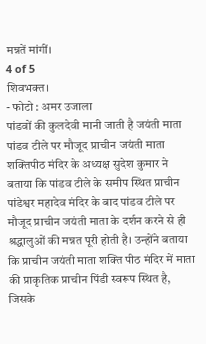मन्नतें मांगीं।
4 of 5
शिवभक्त।
- फोटो : अमर उजाला
पांडवों की कुलदेवी मानी जाती है जयंती माता
पांडव टीले पर मौजूद प्राचीन जयंती माता शक्तिपीठ मंदिर के अध्यक्ष सुदेश कुमार ने बताया कि पांडव टीले के समीप स्थित प्राचीन पांडेश्वर महादेव मंदिर के बाद पांडव टीले पर मौजूद प्राचीन जयंती माता के दर्शन करने से ही श्रद्धालुओं की मन्नत पूरी होती है। उन्होंने बताया कि प्राचीन जयंती माता शक्ति पीठ मंदिर में माता की प्राकृतिक प्राचीन पिंडी स्वरूप स्थित है, जिसके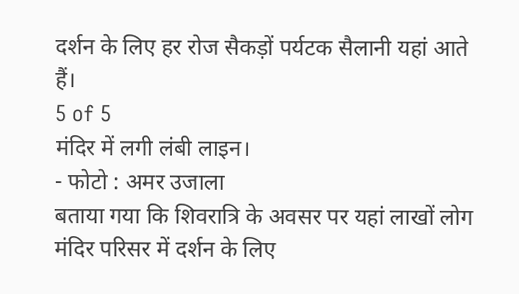दर्शन के लिए हर रोज सैकड़ों पर्यटक सैलानी यहां आते हैं।
5 of 5
मंदिर में लगी लंबी लाइन।
- फोटो : अमर उजाला
बताया गया कि शिवरात्रि के अवसर पर यहां लाखों लोग मंदिर परिसर में दर्शन के लिए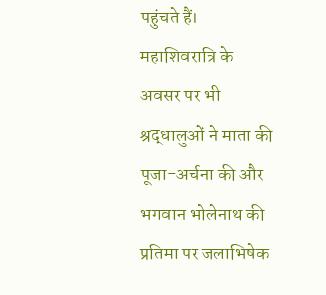पहुंचते हैं। महाशिवरात्रि के अवसर पर भी श्रद्धालुओं ने माता की पूजा-अर्चना की और भगवान भोलेनाथ की प्रतिमा पर जलाभिषेक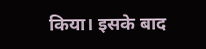किया। इसके बाद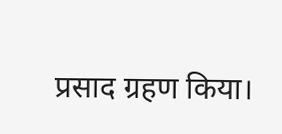प्रसाद ग्रहण किया।